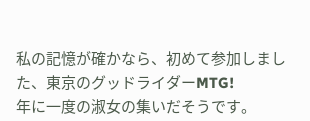私の記憶が確かなら、初めて参加しました、東京のグッドライダーMTG!
年に一度の淑女の集いだそうです。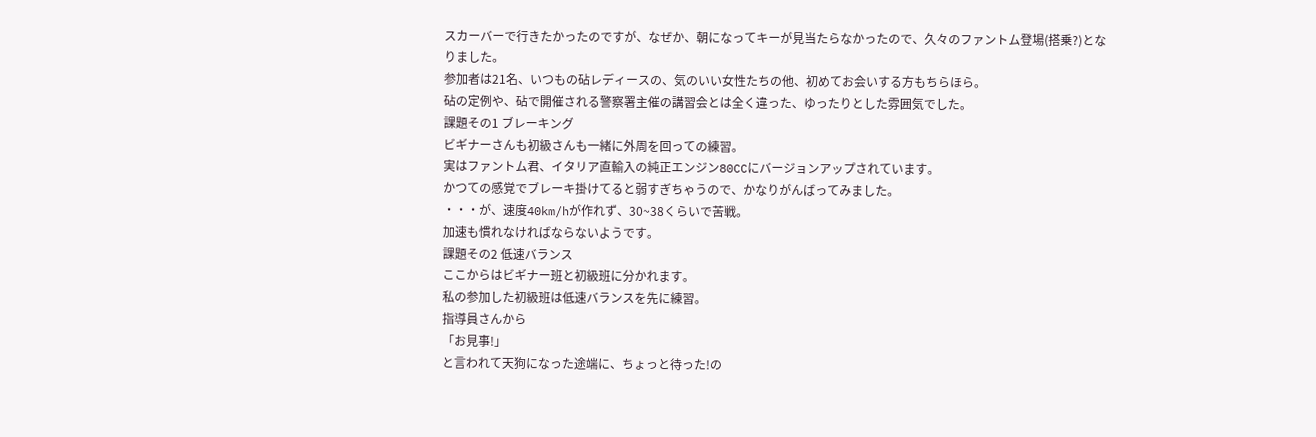スカーバーで行きたかったのですが、なぜか、朝になってキーが見当たらなかったので、久々のファントム登場(搭乗?)となりました。
参加者は21名、いつもの砧レディースの、気のいい女性たちの他、初めてお会いする方もちらほら。
砧の定例や、砧で開催される警察署主催の講習会とは全く違った、ゆったりとした雰囲気でした。
課題その1 ブレーキング
ビギナーさんも初級さんも一緒に外周を回っての練習。
実はファントム君、イタリア直輸入の純正エンジン80CCにバージョンアップされています。
かつての感覚でブレーキ掛けてると弱すぎちゃうので、かなりがんばってみました。
・・・が、速度40km/hが作れず、30~38くらいで苦戦。
加速も慣れなければならないようです。
課題その2 低速バランス
ここからはビギナー班と初級班に分かれます。
私の参加した初級班は低速バランスを先に練習。
指導員さんから
「お見事!」
と言われて天狗になった途端に、ちょっと待った!の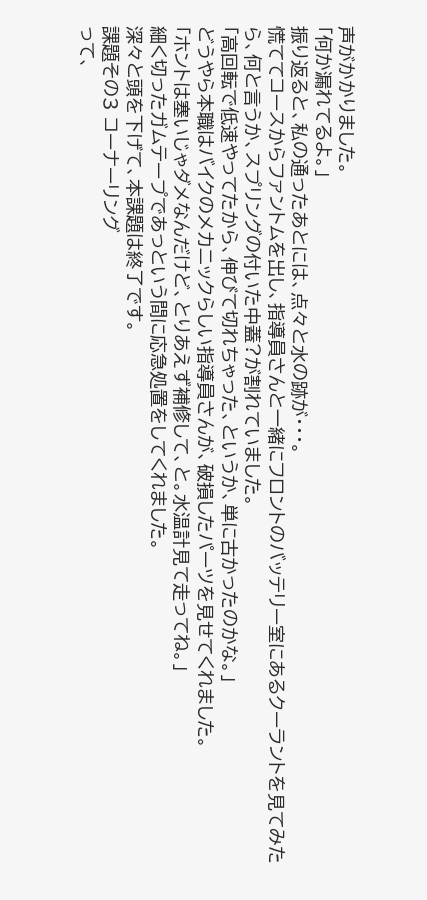声がかかりました。
「何か漏れてるよ。」
振り返ると、私の通ったあとには、点々と水の跡が・・・。
慌ててコースからファントムを出し、指導員さんと一緒にフロントのバッテリー室にあるクーラントを見てみたら、何と言うか、スプリングの付いた中蓋?が割れていました。
「高回転で低速やってたから、伸びて切れちゃった、というか、単に古かったのかな。」
どうやら本職はバイクのメカニックらしい指導員さんが、破損したパーツを見せてくれました。
「ホントは塞いじゃダメなんだけど、とりあえず補修して、と。水温計見て走ってね。」
細く切ったガムテープであっという間に応急処置をしてくれました。
深々と頭を下げて、本課題は終了です。
課題その3 コーナーリング
って、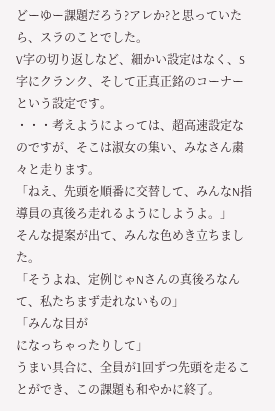どーゆー課題だろう?アレか?と思っていたら、スラのことでした。
V字の切り返しなど、細かい設定はなく、S字にクランク、そして正真正銘のコーナーという設定です。
・・・考えようによっては、超高速設定なのですが、そこは淑女の集い、みなさん粛々と走ります。
「ねえ、先頭を順番に交替して、みんなN指導員の真後ろ走れるようにしようよ。」
そんな提案が出て、みんな色めき立ちました。
「そうよね、定例じゃNさんの真後ろなんて、私たちまず走れないもの」
「みんな目が
になっちゃったりして」
うまい具合に、全員が1回ずつ先頭を走ることができ、この課題も和やかに終了。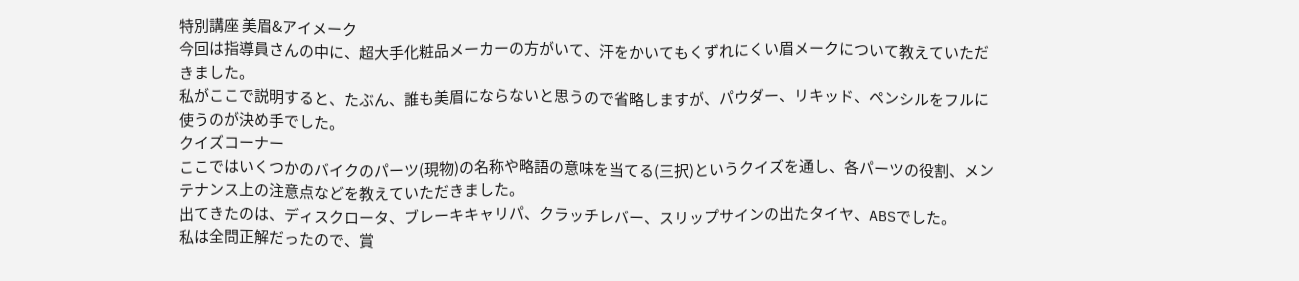特別講座 美眉&アイメーク
今回は指導員さんの中に、超大手化粧品メーカーの方がいて、汗をかいてもくずれにくい眉メークについて教えていただきました。
私がここで説明すると、たぶん、誰も美眉にならないと思うので省略しますが、パウダー、リキッド、ペンシルをフルに使うのが決め手でした。
クイズコーナー
ここではいくつかのバイクのパーツ(現物)の名称や略語の意味を当てる(三択)というクイズを通し、各パーツの役割、メンテナンス上の注意点などを教えていただきました。
出てきたのは、ディスクロータ、ブレーキキャリパ、クラッチレバー、スリップサインの出たタイヤ、ABSでした。
私は全問正解だったので、賞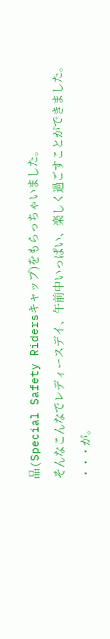品(Special Safety Ridersキャップ)をもらっちゃいました。
そんなこんなでレディースデイ、午前中いっぱい、楽しく過ごすことができました。
・・・が。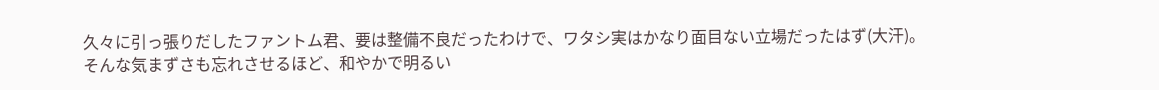久々に引っ張りだしたファントム君、要は整備不良だったわけで、ワタシ実はかなり面目ない立場だったはず(大汗)。
そんな気まずさも忘れさせるほど、和やかで明るい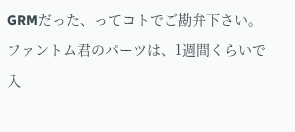GRMだった、ってコトでご勘弁下さい。
ファントム君のパーツは、1週間くらいで入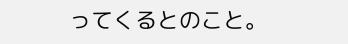ってくるとのこと。